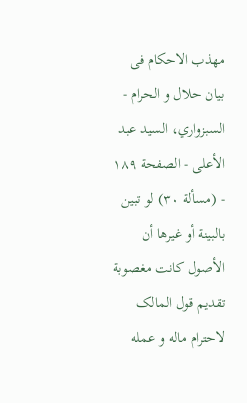مهذب الاحکام فی بیان حلال و الحرام - السبزواري، السيد عبد الأعلى - الصفحة ١٨٩ - (مسألة ٣٠) لو تبین بالبینة أو غیرها أن الأصول کانت مغصوبة
تقدیم قول المالک لاحترام ماله و عمله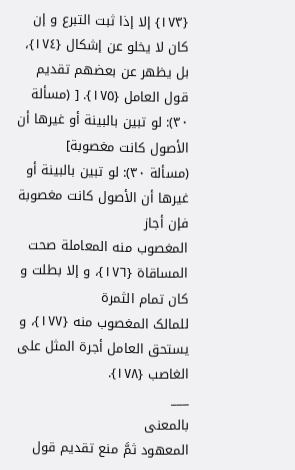{١٧٣} إلا إذا ثبت التبرع و إن کان لا یخلو عن إشکال {١٧٤}، بل یظهر عن بعضهم تقدیم قول العامل {١٧٥}. [ (مسألة ٣٠): لو تبین بالبینة أو غیرها أن الأصول کانت مغصوبة]
(مسألة ٣٠): لو تبین بالبینة أو غیرها أن الأصول کانت مغصوبة فإن أجاز
المغصوب منه المعاملة صحت المساقاة {١٧٦}، و إلا بطلت و کان تمام الثمرة
للمالک المغصوب منه {١٧٧}، و یستحق العامل أجرة المثل علی الغاصب {١٧٨}.
___
بالمعنی
المعهود ثمَّ منع تقدیم قول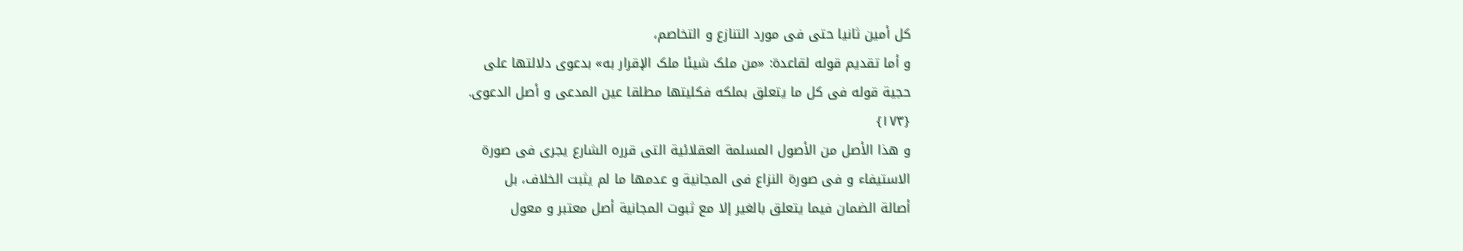کل أمین ثانیا حتی فی مورد التنازع و التخاصم،
و أما تقدیم قوله لقاعدة: «من ملک شیئا ملک الإقرار به» بدعوی دلالتها علی
حجیة قوله فی کل ما یتعلق بملکه فکلیتها مطلقا عین المدعی و أصل الدعوی.
{١٧٣}
و هذا الأصل من الأصول المسلمة العقلائیة التی قرره الشارع یجری فی صورة
الاستیفاء و فی صورة النزاع فی المجانیة و عدمها ما لم یثبت الخلاف، بل
أصالة الضمان فیما یتعلق بالغیر إلا مع ثبوت المجانیة أصل معتبر و معول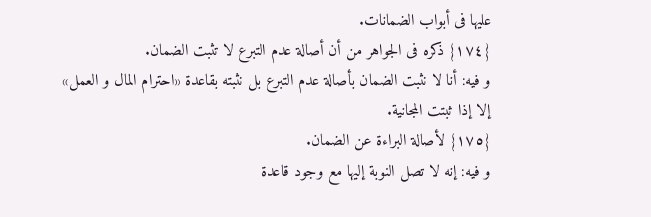علیها فی أبواب الضمانات.
{١٧٤} ذکره فی الجواهر من أن أصالة عدم التبرع لا تثبت الضمان.
و فیه: أنا لا نثبت الضمان بأصالة عدم التبرع بل نثبته بقاعدة «احترام المال و العمل» إلا إذا ثبتت المجانیة.
{١٧٥} لأصالة البراءة عن الضمان.
و فیه: إنه لا تصل النوبة إلیها مع وجود قاعدة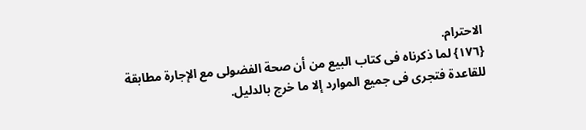الاحترام.
{١٧٦} لما ذکرناه فی کتاب البیع من أن صحة الفضولی مع الإجارة مطابقة للقاعدة فتجری فی جمیع الموارد إلا ما خرج بالدلیل.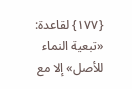{١٧٧} لقاعدة: «تبعیة النماء للأصل» إلا مع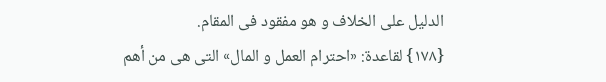الدلیل علی الخلاف و هو مفقود فی المقام.
{١٧٨} لقاعدة: «احترام العمل و المال» التی هی من أهم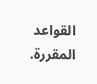القواعد المقررة.